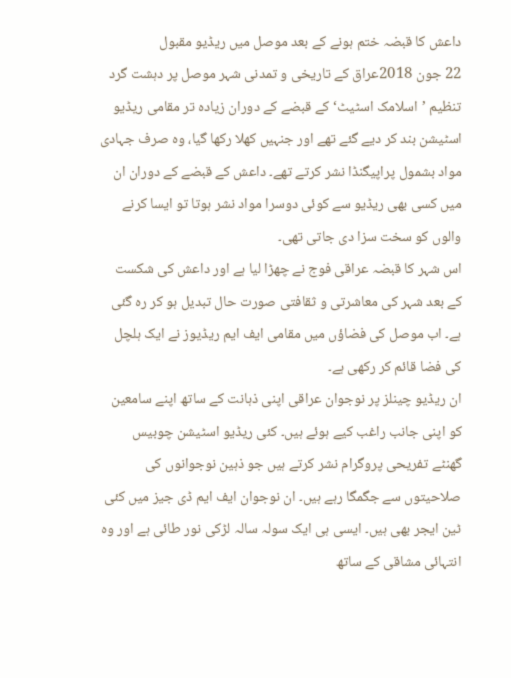داعش کا قبضہ ختم ہونے کے بعد موصل میں ریڈیو مقبول
22 جون 2018عراق کے تاریخی و تمدنی شہر موصل پر دہشت گرد تنظیم ’اسلامک اسٹیٹ‘ کے قبضے کے دوران زیادہ تر مقامی ریڈیو اسٹیشن بند کر دیے گئے تھے اور جنہیں کھلا رکھا گیا، وہ صرف جہادی مواد بشمول پراپیگنڈا نشر کرتے تھے۔ داعش کے قبضے کے دوران ان میں کسی بھی ریڈیو سے کوئی دوسرا مواد نشر ہوتا تو ایسا کرنے والوں کو سخت سزا دی جاتی تھی۔
اس شہر کا قبضہ عراقی فوج نے چھڑا لیا ہے اور داعش کی شکست کے بعد شہر کی معاشرتی و ثقافتی صورت حال تبدیل ہو کر رہ گئی ہے۔ اب موصل کی فضاؤں میں مقامی ایف ایم ریڈیوز نے ایک ہلچل کی فضا قائم کر رکھی ہے۔
ان ریڈیو چینلز پر نوجوان عراقی اپنی ذہانت کے ساتھ اپنے سامعین کو اپنی جانب راغب کیے ہوئے ہیں۔ کئی ریڈیو اسٹیشن چوبیس گھنٹے تفریحی پروگرام نشر کرتے ہیں جو ذہین نوجوانوں کی صلاحیتوں سے جگمگا رہے ہیں۔ ان نوجوان ایف ایم ڈی جیز میں کئی ٹین ایجر بھی ہیں۔ ایسی ہی ایک سولہ سالہ لڑکی نور طائی ہے اور وہ انتہائی مشاقی کے ساتھ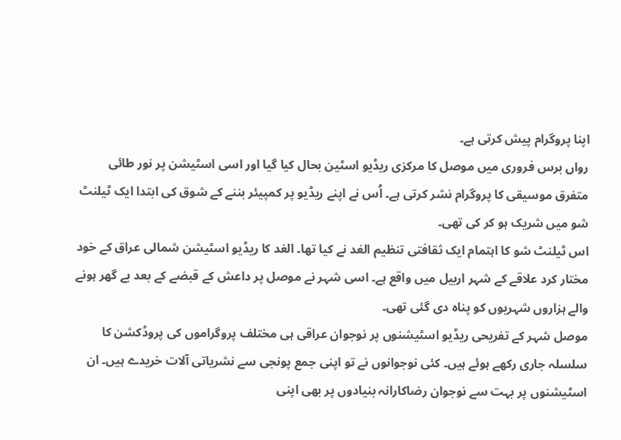اپنا پروگرام پیش کرتی ہے۔
رواں برس فروری میں موصل کا مرکزی ریڈیو اسٹین بحال کیا گیا اور اسی اسٹیشن پر نور طائی متفرق موسیقی کا پروگرام نشر کرتی ہے۔ اُس نے اپنے ریڈیو پر کمپیئر بننے کے شوق کی ابتدا ایک ٹیلنٹ شو میں شریک ہو کر کی تھی۔
اس ٹیلنٹ شو کا اہتمام ایک ثقافتی تنظیم الغد نے کیا تھا۔ الغد کا ریڈیو اسٹیشن شمالی عراق کے خود مختار کرد علاقے کے شہر اربیل میں واقع ہے۔ اسی شہر نے موصل پر داعش کے قبضے کے بعد بے گھر ہونے والے ہزاروں شہریوں کو پناہ دی گئی تھی۔
موصل شہر کے تفریحی ریڈیو اسٹیشنوں پر نوجوان عراقی ہی مختلف پروگراموں کی پروڈکشن کا سلسلہ جاری رکھے ہوئے ہیں۔ کئی نوجوانوں نے تو اپنی جمع پونجی سے نشریاتی آلات خریدے ہیں۔ ان اسٹیشنوں پر بہت سے نوجوان رضاکارانہ بنیادوں پر بھی اپنی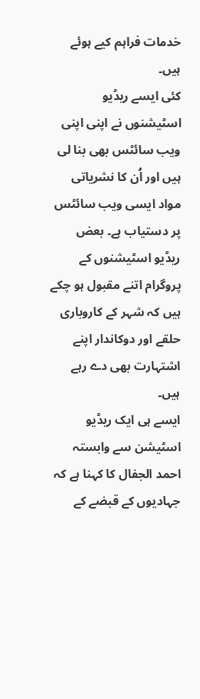خدمات فراہم کیے ہوئے ہیں۔
کئی ایسے ریڈیو اسٹیشنوں نے اپنی اپنی ویب سائٹس بھی بنا لی ہیں اور اُن کا نشریاتی مواد ایسی ویب سائٹس پر دستیاب ہے۔ بعض ریڈیو اسٹیشنوں کے پروگرام اتنے مقبول ہو چکے ہیں کہ شہر کے کاروباری حلقے اور دوکاندار اپنے اشتہارت بھی دے رہے ہیں۔
ایسے ہی ایک ریڈیو اسٹیشن سے وابستہ احمد الجفال کا کہنا ہے کہ جہادیوں کے قبضے کے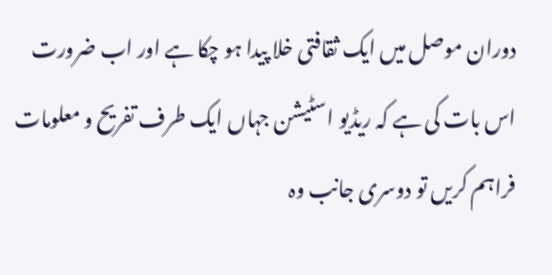دوران موصل میں ایک ثقافتی خلا پیدا ہو چکا ہے اور اب ضرورت اس بات کی ہے کہ ریڈیو اسٹیشن جہاں ایک طرف تفریح و معلومات فراہم کریں تو دوسری جانب وہ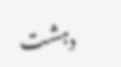دہشت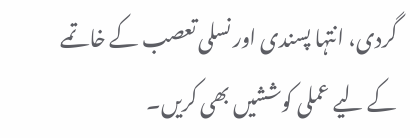گردی، انتہا پسندی اور نسلی تعصب کے خاتمے کے لیے عملی کوششیں بھی کریں۔